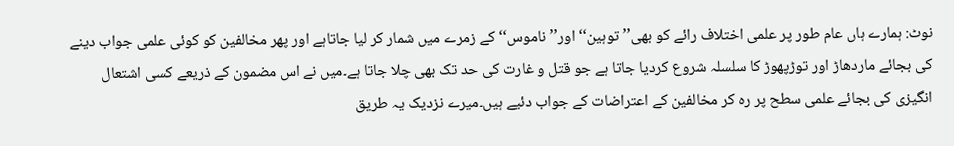نوٹ: ہمارے ہاں عام طور پر علمی اختلاف رائے کو بھی’’ توہین‘‘ اور’’ ناموس‘‘ کے زمرے میں شمار کر لیا جاتاہے اور پھر مخالفین کو کوئی علمی جواب دینے کی بجائے ماردھاڑ اور توڑپھوڑ کا سلسلہ شروع کردیا جاتا ہے جو قتل و غارت کی حد تک بھی چلا جاتا ہے۔میں نے اس مضمون کے ذریعے کسی اشتعال انگیزی کی بجائے علمی سطح پر رہ کر مخالفین کے اعتراضات کے جواب دئیے ہیں۔میرے نزدیک یہ طریق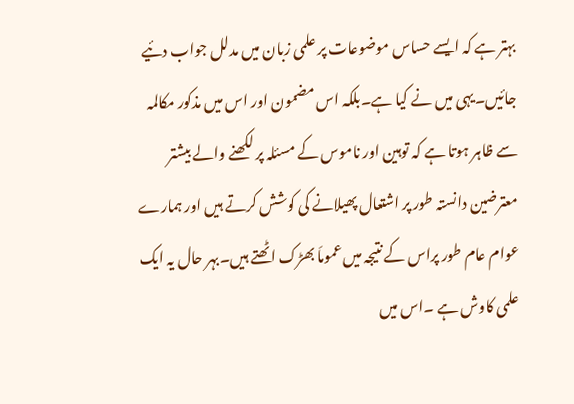بہتر ہے کہ ایسے حساس موضوعات پر علمی زبان میں مدلل جواب دئیے جائیں۔یہی میں نے کیا ہے۔بلکہ اس مضمون اور اس میں مذکور مکالمہ سے ظاہر ہوتا ہے کہ توہین اور ناموس کے مسئلہ پر لکھنے والے بیشتر معترضین دانستہ طور پر اشتعال پھیلانے کی کوشش کرتے ہیں اور ہمارے عوام عام طور پراس کے نتیجہ میں عموماَ بھڑک اٹھتے ہیں۔بہر حال یہ ایک علمی کاوش ہے ۔اس میں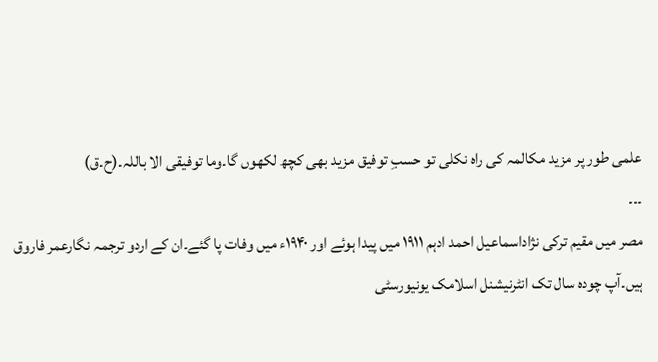علمی طور پر مزید مکالمہ کی راہ نکلی تو حسبِ توفیق مزید بھی کچھ لکھوں گا۔وما توفیقی الا باللہ۔(ح۔ق)
۔۔۔
مصر میں مقیم ترکی نژاداسماعیل احمد ادہم ۱۹۱۱ میں پیدا ہوئے اور ۱۹۴۰ء میں وفات پا گئے۔ان کے اردو ترجمہ نگارعمر فاروق ہیں۔آپ چودہ سال تک انٹرنیشنل اسلامک یونیورسٹی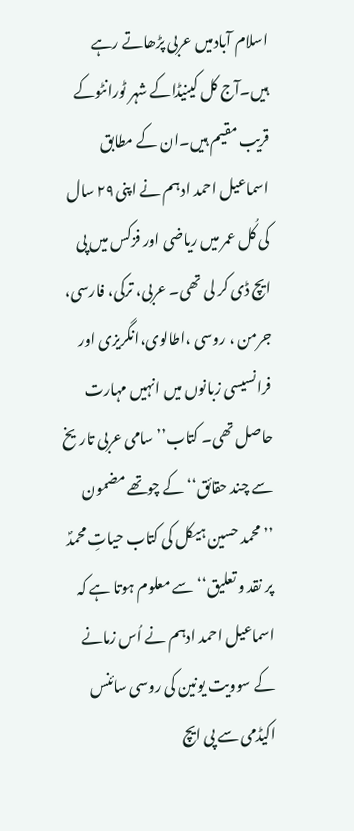اسلام آبادمیں عربی پڑھاتے رہے ہیں۔آج کل کینیڈاکے شہر ٹورانٹوکے قریب مقیم ہیں۔ان کے مطابق اسماعیل احمد ادہم نے اپنی۲۹ سال کی کُل عمر میں ریاضی اور فزکس میں پی ایچ ڈی کر لی تھی۔ عربی، ترکی، فارسی، جرمن ، روسی ،اطالوی،انگریزی اور فرانسیسی زبانوں میں انہیں مہارت حاصل تھی۔ کتاب’’سامی عربی تاریخ سے چند حقائق‘‘ کے چوتھے مضمون ’’محمد حسین ہیکل کی کتاب حیاتِ محمدؐ پر نقد و تعلیق‘‘سے معلوم ہوتا ہے کہ اسماعیل احمد ادہم نے اُس زمانے کے سوویت یونین کی روسی سائنس اکیڈمی سے پی ایچ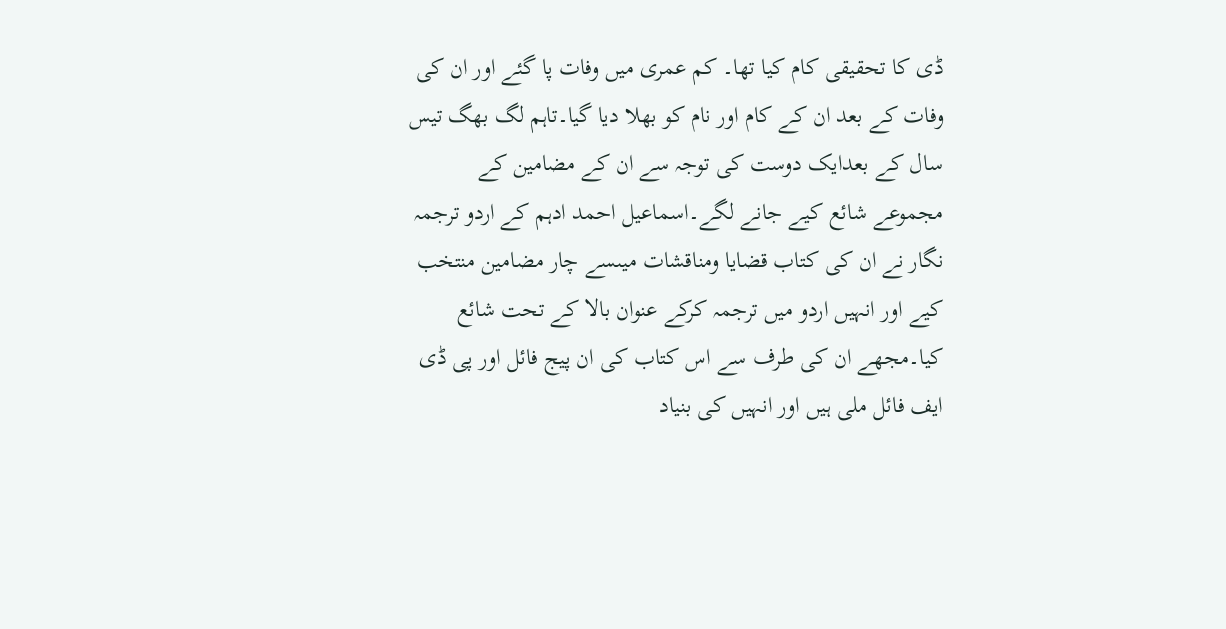ڈی کا تحقیقی کام کیا تھا۔ کم عمری میں وفات پا گئے اور ان کی وفات کے بعد ان کے کام اور نام کو بھلا دیا گیا۔تاہم لگ بھگ تیس سال کے بعدایک دوست کی توجہ سے ان کے مضامین کے مجموعے شائع کیے جانے لگے۔اسماعیل احمد ادہم کے اردو ترجمہ نگار نے ان کی کتاب قضایا ومناقشات میںسے چار مضامین منتخب کیے اور انہیں اردو میں ترجمہ کرکے عنوان بالا کے تحت شائع کیا۔مجھے ان کی طرف سے اس کتاب کی ان پیج فائل اور پی ڈی ایف فائل ملی ہیں اور انہیں کی بنیاد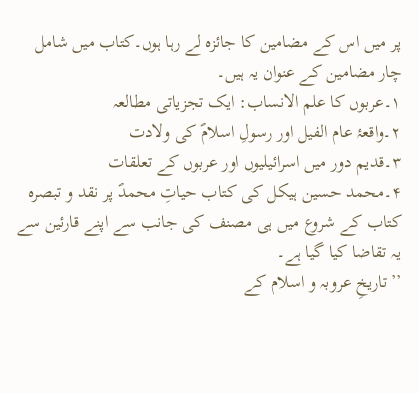پر میں اس کے مضامین کا جائزہ لے رہا ہوں۔کتاب میں شامل چار مضامین کے عنوان یہ ہیں۔
۱۔عربوں کا علم الانساب: ایک تجزیاتی مطالعہ
۲۔واقعۂ عام الفیل اور رسولِ اسلامؐ کی ولادت
۳۔قدیم دور میں اسرائیلیوں اور عربوں کے تعلقات
۴۔محمد حسین ہیکل کی کتاب حیاتِ محمدؐ پر نقد و تبصرہ
کتاب کے شروع میں ہی مصنف کی جانب سے اپنے قارئین سے یہ تقاضا کیا گیا ہے۔
’’تاریخِ عروبہ و اسلام کے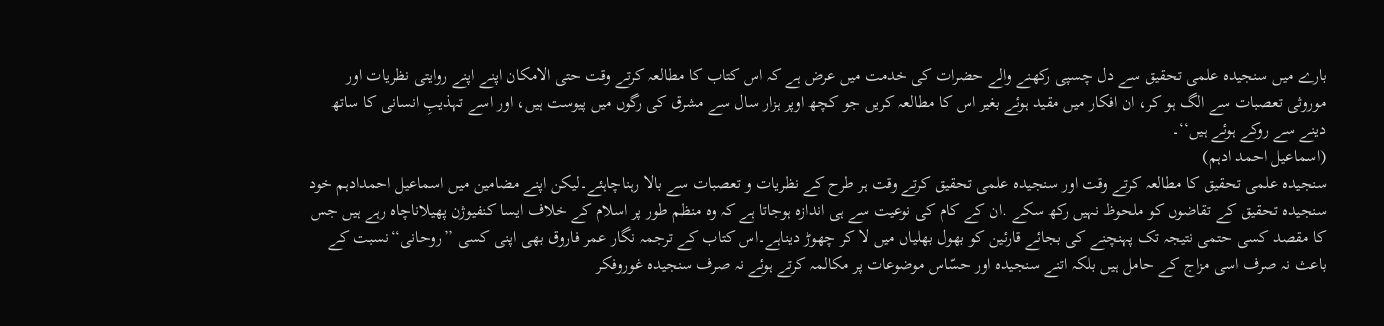بارے میں سنجیدہ علمی تحقیق سے دل چسپی رکھنے والے حضرات کی خدمت میں عرض ہے کہ اس کتاب کا مطالعہ کرتے وقت حتی الامکان اپنے اپنے روایتی نظریات اور موروثی تعصبات سے الگ ہو کر، ان افکار میں مقید ہوئے بغیر اس کا مطالعہ کریں جو کچھ اوپر ہزار سال سے مشرق کی رگوں میں پیوست ہیں، اور اسے تہذیبِ انسانی کا ساتھ دینے سے روکے ہوئے ہیں‘‘۔
(اسماعیل احمد ادہم)
سنجیدہ علمی تحقیق کا مطالعہ کرتے وقت اور سنجیدہ علمی تحقیق کرتے وقت ہر طرح کے نظریات و تعصبات سے بالا رہناچاہئے۔لیکن اپنے مضامین میں اسماعیل احمدادہم خود سنجیدہ تحقیق کے تقاضوں کو ملحوظ نہیں رکھ سکے .ان کے کام کی نوعیت سے ہی اندازہ ہوجاتا ہے کہ وہ منظم طور پر اسلام کے خلاف ایسا کنفیوژن پھیلاناچاہ رہے ہیں جس کا مقصد کسی حتمی نتیجہ تک پہنچنے کی بجائے قارئین کو بھول بھلیاں میں لا کر چھوڑ دیناہے۔اس کتاب کے ترجمہ نگار عمر فاروق بھی اپنی کسی ’’روحانی‘‘نسبت کے باعث نہ صرف اسی مزاج کے حامل ہیں بلکہ اتنے سنجیدہ اور حسّاس موضوعات پر مکالمہ کرتے ہوئے نہ صرف سنجیدہ غوروفکر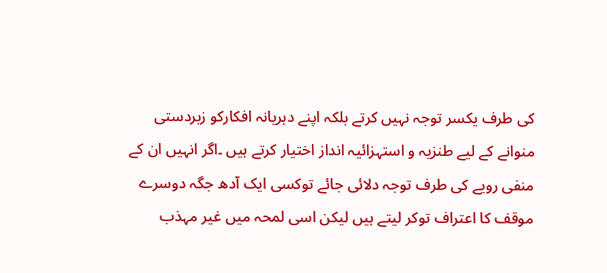کی طرف یکسر توجہ نہیں کرتے بلکہ اپنے دہریانہ افکارکو زبردستی منوانے کے لیے طنزیہ و استہزائیہ انداز اختیار کرتے ہیں ۔اگر انہیں ان کے منفی رویے کی طرف توجہ دلائی جائے توکسی ایک آدھ جگہ دوسرے موقف کا اعتراف توکر لیتے ہیں لیکن اسی لمحہ میں غیر مہذب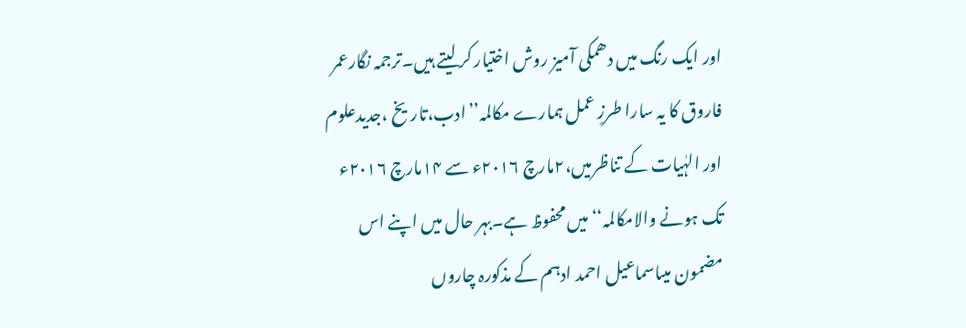اور ایک رنگ میں دھمکی آمیز روش اختیار کر لیتے ہیں۔ترجمہ نگارعمر فاروق کا یہ سارا طرزِ عمل ہمارے مکالمہ’’ادب،تاریخ ،جدیدعلوم اور الہٰیات کے تناظرمیں،۲مارچ ۲۰۱۶ء سے ۱۴مارچ ۲۰۱۶ء تک ہونے والامکالمہ‘‘میں محفوظ ہے۔بہر حال میں اپنے اس مضمون میںاسماعیل احمد ادہم کے مذکورہ چاروں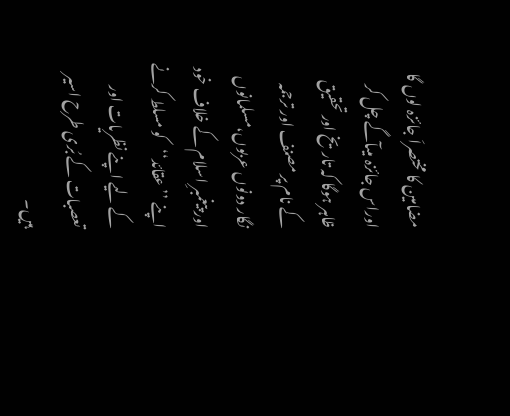مضامین کا مختصراَ جائزہ لوں گا اوراس جائزہ میںآگے چل کر ظاہر ہوگا کہ تاریخ اور تحقیق کے نام پر مصنف اور ترجمہ نگار دونوں عربوں،مسلمانوں اور پیغمبرِ اسلام کے خلاف خود اپنے ’’عقائد‘‘کو مسلط کرنے کے لیے اپنے نظریات اور تعصبات کے بُری طرح اسیر ہیں۔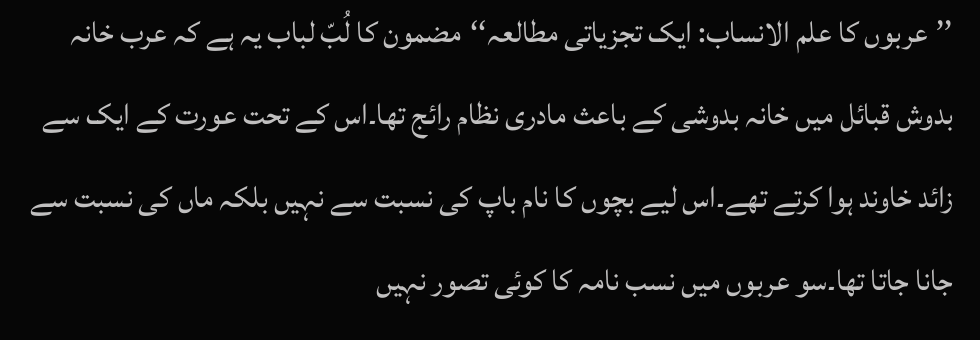’’عربوں کا علم الانساب: ایک تجزیاتی مطالعہ‘‘مضمون کا لُبّ لباب یہ ہے کہ عرب خانہ بدوش قبائل میں خانہ بدوشی کے باعث مادری نظام رائج تھا۔اس کے تحت عورت کے ایک سے زائد خاوند ہوا کرتے تھے۔اس لیے بچوں کا نام باپ کی نسبت سے نہیں بلکہ ماں کی نسبت سے جانا جاتا تھا۔سو عربوں میں نسب نامہ کا کوئی تصور نہیں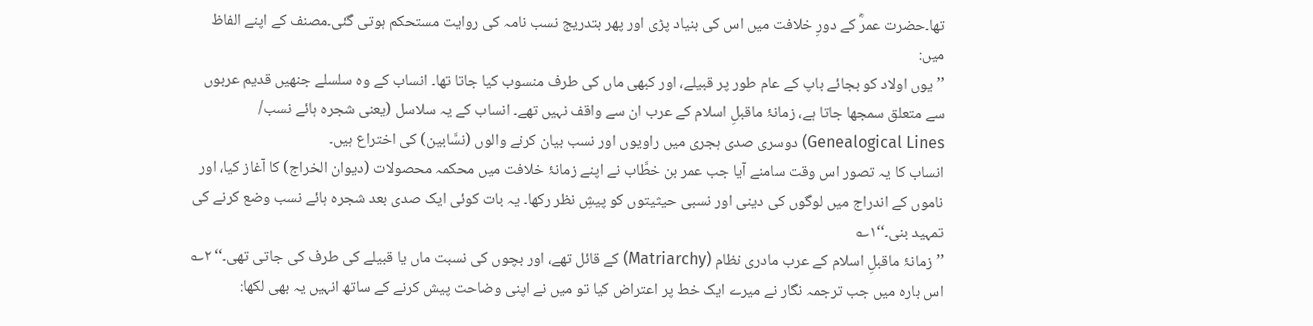تھا۔حضرت عمرؓ کے دورِ خلافت میں اس کی بنیاد پڑی اور پھر بتدریج نسب نامہ کی روایت مستحکم ہوتی گئی۔مصنف کے اپنے الفاظ میں:
’’ یوں اولاد کو بجائے باپ کے عام طور پر قبیلے، اور کبھی ماں کی طرف منسوب کیا جاتا تھا۔ انساب کے وہ سلسلے جنھیں قدیم عربوں سے متعلق سمجھا جاتا ہے، زمانۂ ماقبلِ اسلام کے عرب ان سے واقف نہیں تھے۔ انساب کے یہ سلاسل (یعنی شجرہ ہائے نسب/ Genealogical Lines) دوسری صدی ہجری میں راویوں اور نسب بیان کرنے والوں (نسَّابین) کی اختراع ہیں۔
انساب کا یہ تصور اس وقت سامنے آیا جب عمر بن خطَّاب نے اپنے زمانۂ خلافت میں محکمہ محصولات (دیوان الخراج) کا آغاز کیا، اور ناموں کے اندراج میں لوگوں کی دینی اور نسبی حیثیتوں کو پیشِ نظر رکھا۔ یہ بات کوئی ایک صدی بعد شجرہ ہائے نسب وضع کرنے کی تمہید بنی۔‘‘۱؎
’’ زمانۂ ماقبلِ اسلام کے عرب مادری نظام (Matriarchy) کے قائل تھے، اور بچوں کی نسبت ماں یا قبیلے کی طرف کی جاتی تھی۔‘‘ ۲؎
اس بارہ میں جب ترجمہ نگار نے میرے ایک خط پر اعتراض کیا تو میں نے اپنی وضاحت پیش کرنے کے ساتھ انہیں یہ بھی لکھا: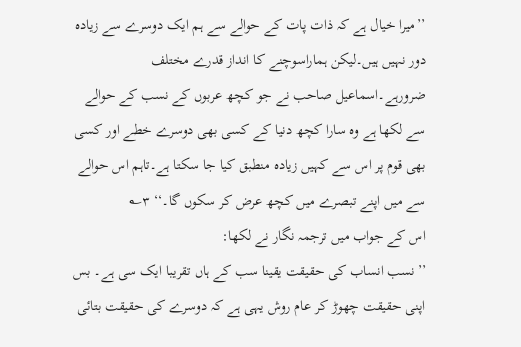’’میرا خیال ہے کہ ذات پات کے حوالے سے ہم ایک دوسرے سے زیادہ دور نہیں ہیں۔لیکن ہماراسوچنے کا انداز قدرے مختلف ضرورہے۔اسماعیل صاحب نے جو کچھ عربوں کے نسب کے حوالے سے لکھا ہے وہ سارا کچھ دنیا کے کسی بھی دوسرے خطے اور کسی بھی قوم پر اس سے کہیں زیادہ منطبق کیا جا سکتا ہے۔تاہم اس حوالے سے میں اپنے تبصرے میں کچھ عرض کر سکوں گا۔‘‘ ۳؎
اس کے جواب میں ترجمہ نگار نے لکھا:
’’نسب انساب کی حقیقت یقینا سب کے ہاں تقریبا ایک سی ہے۔ بس اپنی حقیقت چھوڑ کر عام روش یہی ہے کہ دوسرے کی حقیقت بتائی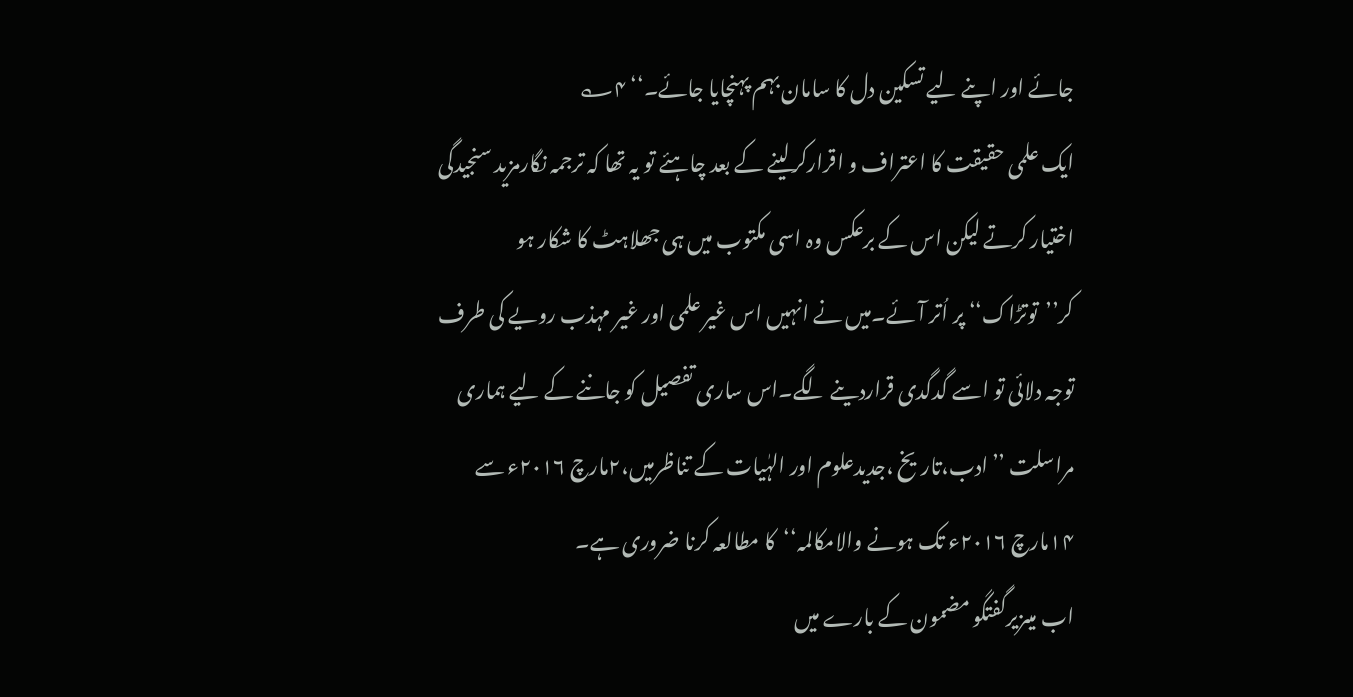جائے اور اپنے لیے تسکین دل کا سامان بہم پہنچایا جائے۔‘‘ ۴؎
ایک علمی حقیقت کا اعتراف و اقرارکرلینے کے بعد چاہئے تو یہ تھا کہ ترجمہ نگارمزید سنجیدگی اختیار کرتے لیکن اس کے برعکس وہ اسی مکتوب میں ہی جھلاہٹ کا شکار ہو کر’’توتڑاک‘‘ پر اُتر آئے۔میں نے انہیں اس غیر علمی اور غیر مہذب رویے کی طرف توجہ دلائی تو اسے گدگدی قراردینے لگے۔اس ساری تفصیل کو جاننے کے لیے ہماری مراسلت ’’ادب،تاریخ ،جدیدعلوم اور الہٰیات کے تناظرمیں،۲مارچ ۲۰۱۶ء سے ۱۴مارچ ۲۰۱۶ء تک ہونے والامکالمہ‘‘کا مطالعہ کرنا ضروری ہے۔
اب میںزیرگفتگو مضمون کے بارے میں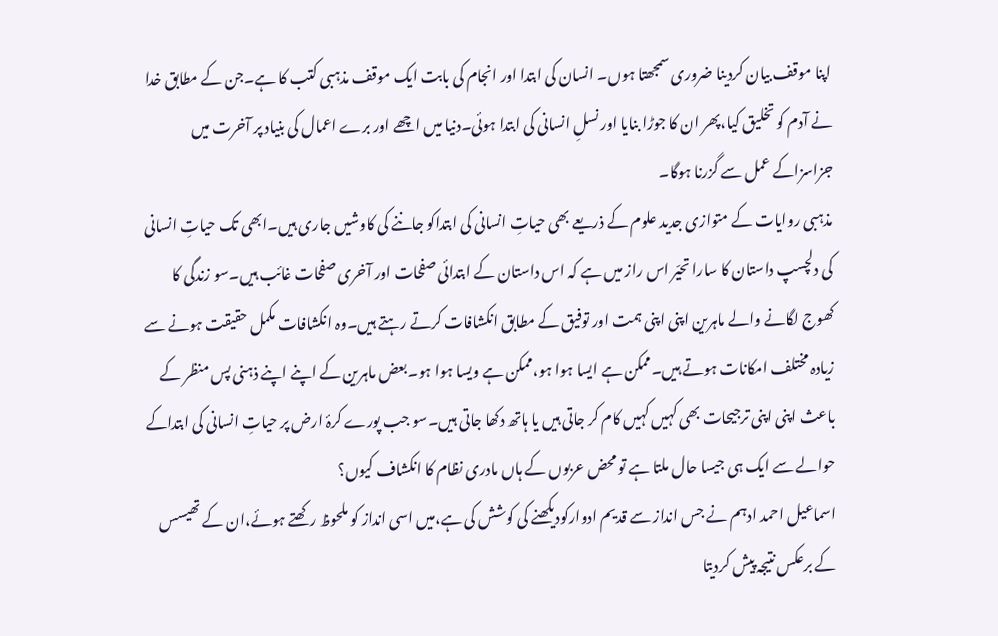اپنا موقف بیان کردینا ضروری سمجھتا ہوں۔ انسان کی ابتدا اور انجام کی بابت ایک موقف مذہبی کتب کا ہے۔جن کے مطابق خدا نے آدم کو تخلیق کیا،پھر ان کا جوڑا بنایا اور نسلِ انسانی کی ابتدا ہوئی۔دنیا میں اچھے اور برے اعمال کی بنیاد پر آخرت میں جزاسزاکے عمل سے گزرنا ہوگا۔
مذہبی روایات کے متوازی جدید علوم کے ذریعے بھی حیاتِ انسانی کی ابتداکو جاننے کی کاوشیں جاری ہیں۔ابھی تک حیاتِ انسانی کی دلچسپ داستان کا سارا تحیّر اس راز میں ہے کہ اس داستان کے ابتدائی صفحات اور آخری صفحات غائب ہیں۔سو زندگی کا کھوج لگانے والے ماہرین اپنی اپنی ہمت اور توفیق کے مطابق انکشافات کرتے رہتے ہیں۔وہ انکشافات مکمل حقیقت ہونے سے زیادہ مختلف امکانات ہوتے ہیں۔ممکن ہے ایسا ہوا ہو،ممکن ہے ویسا ہوا ہو۔بعض ماہرین کے اپنے اپنے ذہنی پس منظر کے باعث اپنی اپنی ترجیحات بھی کہیں کہیں کام کر جاتی ہیں یا ہاتھ دکھا جاتی ہیں۔سو جب پورے کرۂ ارض پر حیاتِ انسانی کی ابتداکے حوالے سے ایک ہی جیسا حال ملتا ہے تو محض عربوں کے ہاں مادری نظام کا انکشاف کیوں؟
اسماعیل احمد ادہم نے جس انداز سے قدیم ادوارکودیکھنے کی کوشش کی ہے،میں اسی انداز کو ملحوظ رکھتے ہوئے،ان کے تھیسس کے برعکس نتیجہ پیش کردیتا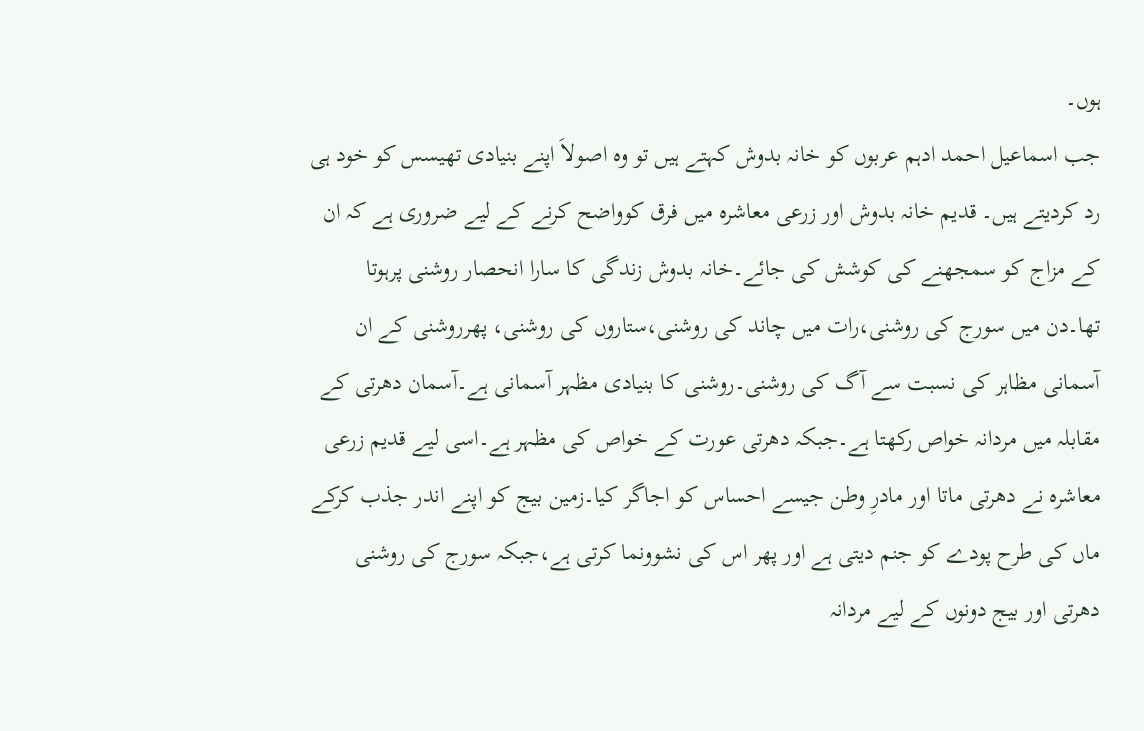ہوں۔
جب اسماعیل احمد ادہم عربوں کو خانہ بدوش کہتے ہیں تو وہ اصولاَ اپنے بنیادی تھیسس کو خود ہی رد کردیتے ہیں۔ قدیم خانہ بدوش اور زرعی معاشرہ میں فرق کوواضح کرنے کے لیے ضروری ہے کہ ان کے مزاج کو سمجھنے کی کوشش کی جائے۔خانہ بدوش زندگی کا سارا انحصار روشنی پرہوتا تھا۔دن میں سورج کی روشنی،رات میں چاند کی روشنی،ستاروں کی روشنی، پھرروشنی کے ان آسمانی مظاہر کی نسبت سے آگ کی روشنی۔روشنی کا بنیادی مظہر آسمانی ہے۔آسمان دھرتی کے مقابلہ میں مردانہ خواص رکھتا ہے۔جبکہ دھرتی عورت کے خواص کی مظہر ہے۔اسی لیے قدیم زرعی معاشرہ نے دھرتی ماتا اور مادرِ وطن جیسے احساس کو اجاگر کیا۔زمین بیج کو اپنے اندر جذب کرکے ماں کی طرح پودے کو جنم دیتی ہے اور پھر اس کی نشوونما کرتی ہے،جبکہ سورج کی روشنی دھرتی اور بیج دونوں کے لیے مردانہ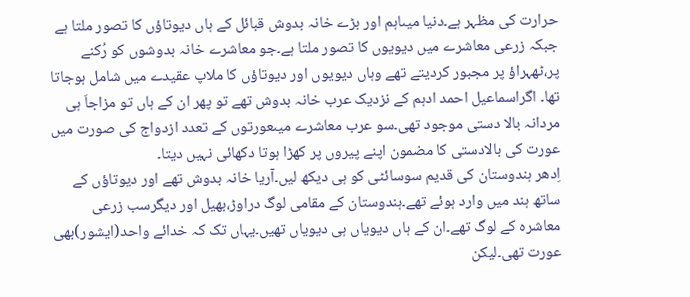حرارت کی مظہر ہے۔دنیا میںاہم اور بڑے خانہ بدوش قبائل کے ہاں دیوتاؤں کا تصور ملتا ہے جبکہ زرعی معاشرے میں دیویوں کا تصور ملتا ہے۔جو معاشرے خانہ بدوشوں کو رُکنے پر،ٹھہراؤ پر مجبور کردیتے تھے وہاں دیویوں اور دیوتاؤں کا ملاپ عقیدے میں شامل ہوجاتا تھا۔ اگراسماعیل احمد ادہم کے نزدیک عرب خانہ بدوش تھے تو پھر ان کے ہاں تو مزاجاَ ہی مردانہ بالا دستی موجود تھی۔سو عرب معاشرے میںعورتوں کے تعدد ازدواج کی صورت میں عورت کی بالادستی کا مضمون اپنے پیروں پر کھڑا ہوتا دکھائی نہیں دیتا۔
اِدھر ہندوستان کی قدیم سوسائٹی کو ہی دیکھ لیں۔آریا خانہ بدوش تھے اور دیوتاؤں کے ساتھ ہند میں وارد ہوئے تھے۔ہندوستان کے مقامی لوگ دراوڑ،بھیل اور دیگرسب زرعی معاشرہ کے لوگ تھے۔ان کے ہاں دیویاں ہی دیویاں تھیں۔یہاں تک کہ خدائے واحد(ایشور)بھی عورت تھی۔لیکن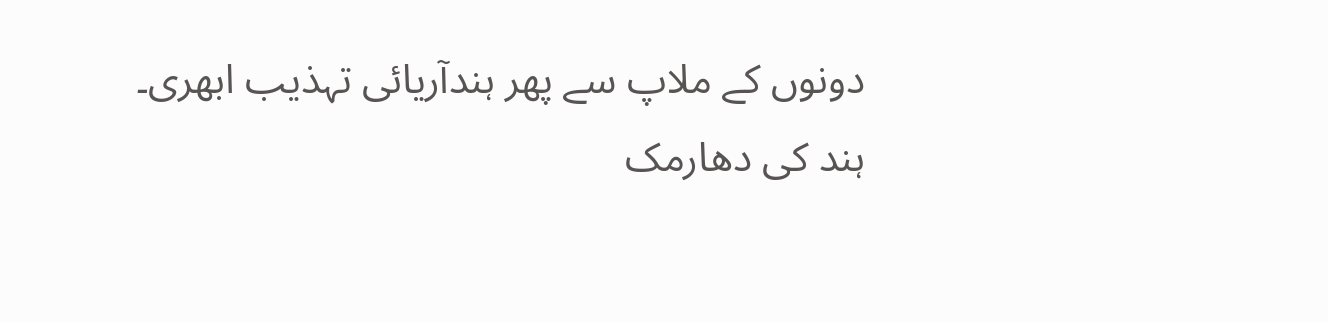دونوں کے ملاپ سے پھر ہندآریائی تہذیب ابھری۔
ہند کی دھارمک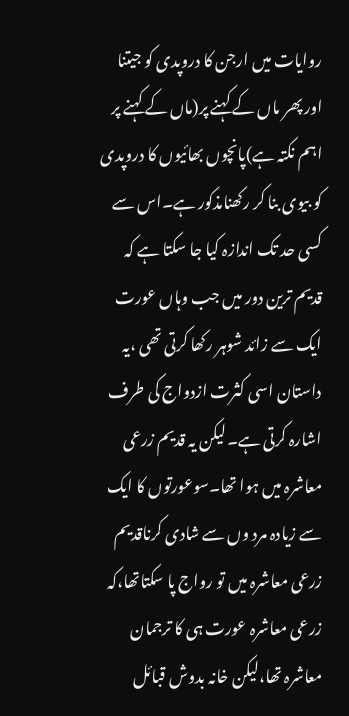روایات میں ارجن کا دروپدی کو جیتنا اور پھر ماں کے کہنے پر(ماں کے کہنے پر اہم نکتہ ہے)پانچوں بھائیوں کا دروپدی کو بیوی بنا کر رکھنامذکور ہے۔اس سے کسی حد تک اندازہ کیا جا سکتا ہے کہ قدیم ترین دور میں جب وہاں عورت ایک سے زائد شوہر رکھا کرتی تھی ،یہ داستان اسی کثرت ازدواج کی طرف اشارہ کرتی ہے۔لیکن یہ قدیم زرعی معاشرہ میں ہوا تھا۔سوعورتوں کا ایک سے زیادہ مرد وں سے شادی کرناقدیم زرعی معاشرہ میں تو رواج پا سکتاتھا،کہ زرعی معاشرہ عورت ہی کا ترجمان معاشرہ تھا،لیکن خانہ بدوش قبائل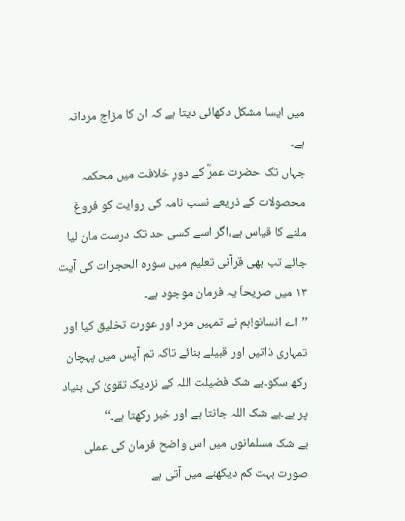میں ایسا مشکل دکھائی دیتا ہے کہ ان کا مزاج مردانہ ہے۔
جہاں تک حضرت عمرؓ کے دورِ خلافت میں محکمہ محصولات کے ذریعے نسب نامہ کی روایت کو فروغ ملنے کا قیاس ہے،اگر اسے کسی حد تک درست مان لیا جائے تب بھی قرآنی تعلیم میں سورہ الحجرات کی آیت ۱۳ میں صریحاَ یہ فرمان موجود ہے۔
’’اے انسانو!ہم نے تمہیں مرد اور عورت تخلیق کیا اور تمہاری ذاتیں اور قبیلے بنائے تاکہ تم آپس میں پہچان رکھ سکو۔بے شک فضیلت اللہ کے نزدیک تقویٰ کی بنیاد پر ہے۔بے شک اللہ جانتا ہے اور خبر رکھتا ہے۔‘‘
بے شک مسلمانوں میں اس واضح فرمان کی عملی صورت بہت کم دیکھنے میں آتی ہے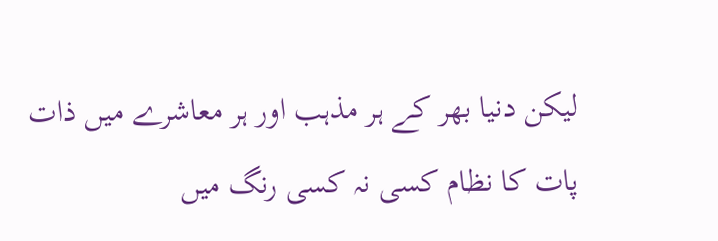لیکن دنیا بھر کے ہر مذہب اور ہر معاشرے میں ذات پات کا نظام کسی نہ کسی رنگ میں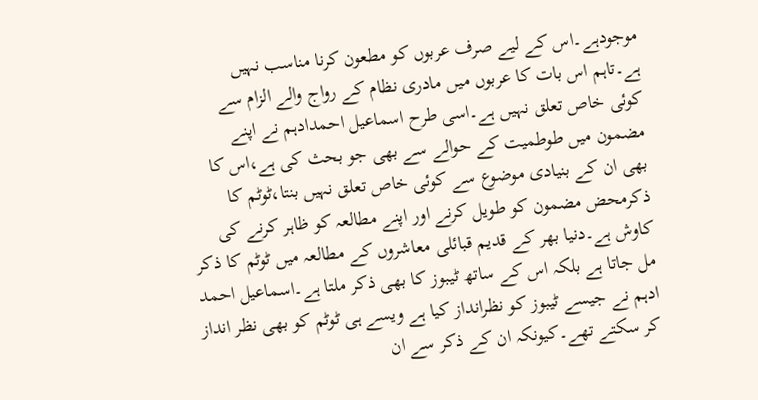موجودہے۔اس کے لیے صرف عربوں کو مطعون کرنا مناسب نہیں ہے۔تاہم اس بات کا عربوں میں مادری نظام کے رواج والے الزام سے کوئی خاص تعلق نہیں ہے۔اسی طرح اسماعیل احمدادہم نے اپنے مضمون میں طوطمیت کے حوالے سے بھی جو بحث کی ہے،اس کا بھی ان کے بنیادی موضوع سے کوئی خاص تعلق نہیں بنتا،ٹوٹم کا ذکرمحض مضمون کو طویل کرنے اور اپنے مطالعہ کو ظاہر کرنے کی کاوش ہے۔دنیا بھر کے قدیم قبائلی معاشروں کے مطالعہ میں ٹوٹم کا ذکر مل جاتا ہے بلکہ اس کے ساتھ ٹیبوز کا بھی ذکر ملتا ہے۔اسماعیل احمد ادہم نے جیسے ٹیبوز کو نظرانداز کیا ہے ویسے ہی ٹوٹم کو بھی نظر انداز کر سکتے تھے۔کیونکہ ان کے ذکر سے ان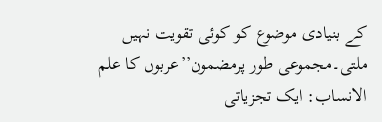کے بنیادی موضوع کو کوئی تقویت نہیں ملتی۔مجموعی طور پرمضمون’’عربوں کا علم الانساب: ایک تجزیاتی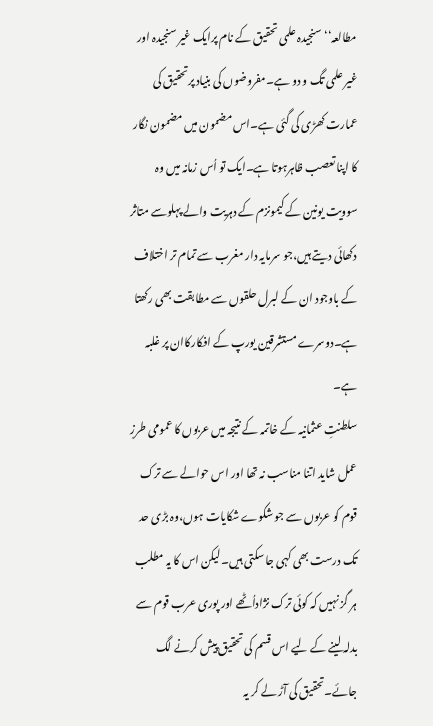مطالعہ‘‘سنجیدہ علمی تحقیق کے نام پرایک غیر سنجیدہ اور غیر علمی تگ و دو ہے۔مفروضوں کی بنیاد پرتحقیق کی عمارت کھڑی کی گئی ہے۔اس مضمون میں مضمون نگار کا اپنا تعصب ظاہرہوتا ہے۔ایک تو اُس زمانہ میں وہ سوویت یونین کے کیمونزم کے دہریت والے پہلوسے متاثر دکھائی دیتے ہیں،جو سرمایہ دار مغرب سے تمام تر اختلاف کے باوجود ان کے لبرل حلقوں سے مطابقت بھی رکھتا ہے۔دوسرے مستشرقین یورپ کے افکارکاان پر غلبہ ہے۔
سلطنتِ عثمانیہ کے خاتمہ کے نتیجہ میں عربوں کا عمومی طرزِ عمل شاید اتنا مناسب نہ تھا اور اس حوالے سے ترک قوم کو عربوں سے جو شکوے شکایات ہوں،وہ بڑی حد تک درست بھی کہی جا سکتی ہیں۔لیکن اس کا یہ مطلب ہر گز نہیں کہ کوئی ترک نژاداُٹھے اور پوری عرب قوم سے بدلہ لینے کے لیے اس قسم کی تحقیق پیش کرنے لگ جائے۔تحقیق کی آڑ لے کر یہ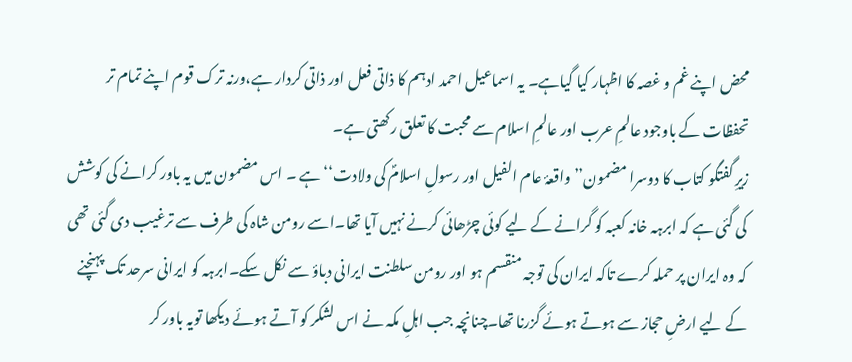محض اپنے غم و غصہ کا اظہار کیا گیاہے۔ یہ اسماعیل احمد ادہم کا ذاتی فعل اور ذاتی کردار ہے،ورنہ ترک قوم اپنے تمام تر تحفظات کے باوجود عالمِ عرب اور عالمِ اسلام سے محبت کا تعلق رکھتی ہے۔
زیرِ گفتگو کتاب کا دوسرا مضمون’’ واقعۂ عام الفیل اور رسولِ اسلامؐ کی ولادت‘‘ ہے ۔ اس مضمون میں یہ باور کرانے کی کوشش کی گئی ہے کہ ابرہہ خانہ کعبہ کو گرانے کے لیے کوئی چڑھائی کرنے نہیں آیا تھا۔اسے رومن شاہ کی طرف سے ترغیب دی گئی تھی کہ وہ ایران پر حملہ کرے تاکہ ایران کی توجہ منقسم ہو اور رومن سلطنت ایرانی دباؤ سے نکل سکے۔ابرہہ کو ایرانی سرحد تک پہنچنے کے لیے ارضِ حجاز سے ہوتے ہوئے گزرنا تھا۔چنانچہ جب اہلِ مکہ نے اس لشکر کو آتے ہوئے دیکھا تویہ باور کر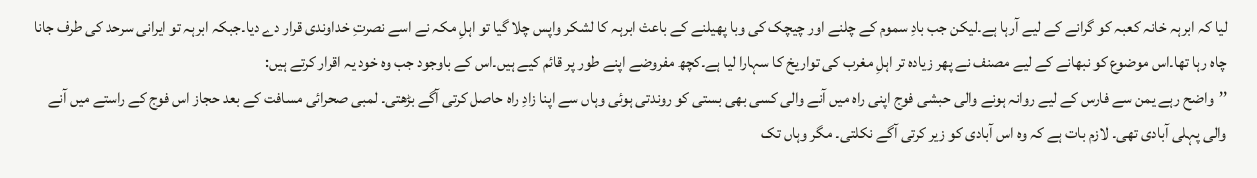لیا کہ ابرہہ خانہ کعبہ کو گرانے کے لیے آرہا ہے۔لیکن جب بادِ سموم کے چلنے اور چیچک کی وبا پھیلنے کے باعث ابرہہ کا لشکر واپس چلا گیا تو اہلِ مکہ نے اسے نصرتِ خداوندی قرار دے دیا۔جبکہ ابرہہ تو ایرانی سرحد کی طرف جانا چاہ رہا تھا۔اس موضوع کو نبھانے کے لیے مصنف نے پھر زیادہ تر اہلِ مغرب کی تواریخ کا سہارا لیا ہے۔کچھ مفروضے اپنے طور پر قائم کیے ہیں۔اس کے باوجود جب وہ خود یہ اقرار کرتے ہیں:
’’واضح رہے یمن سے فارس کے لیے روانہ ہونے والی حبشی فوج اپنی راہ میں آنے والی کسی بھی بستی کو روندتی ہوئی وہاں سے اپنا زادِ راہ حاصل کرتی آگے بڑھتی۔ لمبی صحرائی مسافت کے بعد حجاز اس فوج کے راستے میں آنے والی پہلی آبادی تھی۔ لازم بات ہے کہ وہ اس آبادی کو زیر کرتی آگے نکلتی۔ مگر وہاں تک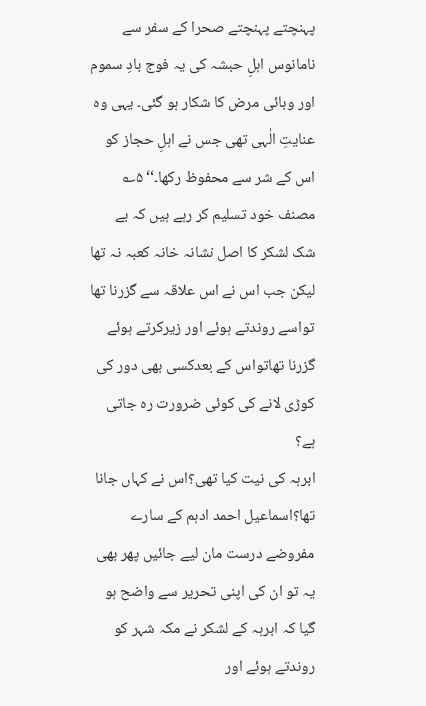پہنچتے پہنچتے صحرا کے سفر سے نامانوس اہلِ حبشہ کی یہ فوج بادِ سموم اور وبائی مرض کا شکار ہو گئی۔ یہی وہ عنایتِ الٰہی تھی جس نے اہلِ حجاز کو اس کے شر سے محفوظ رکھا۔‘‘ ۵؎
مصنف خود تسلیم کر رہے ہیں کہ بے شک لشکر کا اصل نشانہ خانہ کعبہ نہ تھا لیکن جب اس نے اس علاقہ سے گزرنا تھا تواسے روندتے ہوئے اور زیرکرتے ہوئے گزرنا تھاتواس کے بعدکسی بھی دور کی کوڑی لانے کی کوئی ضرورت رہ جاتی ہے؟
ابرہہ کی نیت کیا تھی؟اس نے کہاں جانا تھا؟اسماعیل احمد ادہم کے سارے مفروضے درست مان لیے جائیں پھر بھی یہ تو ان کی اپنی تحریر سے واضح ہو گیا کہ ابرہہ کے لشکر نے مکہ شہر کو روندتے ہوئے اور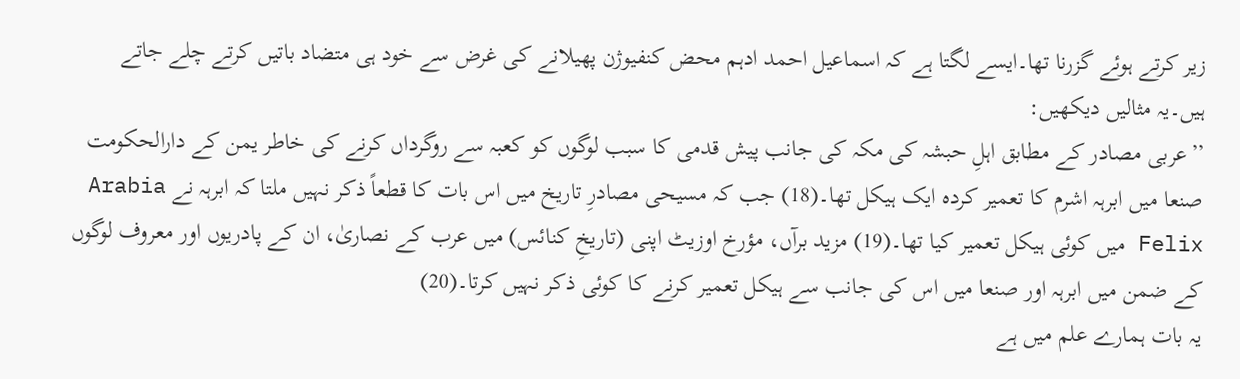زیر کرتے ہوئے گزرنا تھا۔ایسے لگتا ہے کہ اسماعیل احمد ادہم محض کنفیوژن پھیلانے کی غرض سے خود ہی متضاد باتیں کرتے چلے جاتے ہیں۔یہ مثالیں دیکھیں:
’’عربی مصادر کے مطابق اہلِ حبشہ کی مکہ کی جانب پیش قدمی کا سبب لوگوں کو کعبہ سے روگرداں کرنے کی خاطر یمن کے دارالحکومت صنعا میں ابرہہ اشرم کا تعمیر کردہ ایک ہیکل تھا۔(18) جب کہ مسیحی مصادرِ تاریخ میں اس بات کا قطعاً ذکر نہیں ملتا کہ ابرہہ نے Arabia Felix میں کوئی ہیکل تعمیر کیا تھا۔(19) مزید برآں، مؤرخ اوزیٹ اپنی (تاریخِ کنائس) میں عرب کے نصاریٰ، ان کے پادریوں اور معروف لوگوں کے ضمن میں ابرہہ اور صنعا میں اس کی جانب سے ہیکل تعمیر کرنے کا کوئی ذکر نہیں کرتا۔(20)
یہ بات ہمارے علم میں ہے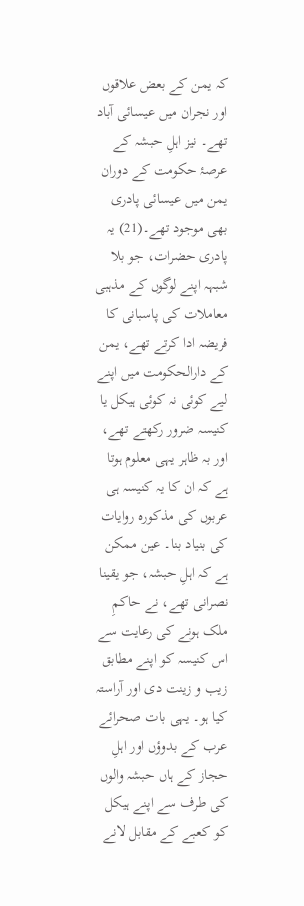کہ یمن کے بعض علاقوں اور نجران میں عیسائی آباد تھے۔ نیز اہلِ حبشہ کے عرصۂ حکومت کے دوران یمن میں عیسائی پادری بھی موجود تھے۔(21) یہ پادری حضرات، جو بلا شبہہ اپنے لوگوں کے مذہبی معاملات کی پاسبانی کا فریضہ ادا کرتے تھے، یمن کے دارالحکومت میں اپنے لیے کوئی نہ کوئی ہیکل یا کنیسہ ضرور رکھتے تھے، اور بہ ظاہر یہی معلوم ہوتا ہے کہ ان کا یہ کنیسہ ہی عربوں کی مذکورہ روایات کی بنیاد بنا۔ عین ممکن ہے کہ اہلِ حبشہ، جو یقینا نصرانی تھے، نے حاکمِ ملک ہونے کی رعایت سے اس کنیسہ کو اپنے مطابق زیب و زینت دی اور آراستہ کیا ہو۔ یہی بات صحرائے عرب کے بدوؤں اور اہلِ حجاز کے ہاں حبشہ والوں کی طرف سے اپنے ہیکل کو کعبے کے مقابل لانے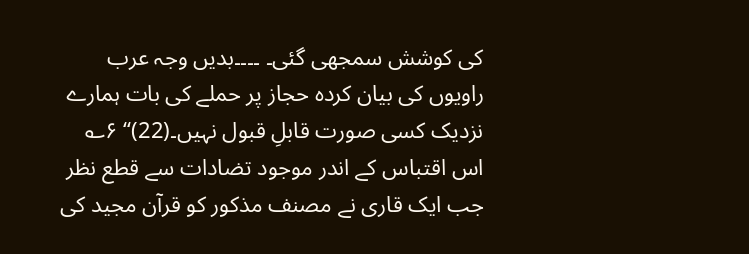کی کوشش سمجھی گئی۔ ۔۔۔۔بدیں وجہ عرب راویوں کی بیان کردہ حجاز پر حملے کی بات ہمارے نزدیک کسی صورت قابلِ قبول نہیں۔(22)‘‘ ۶؎
اس اقتباس کے اندر موجود تضادات سے قطع نظر جب ایک قاری نے مصنف مذکور کو قرآن مجید کی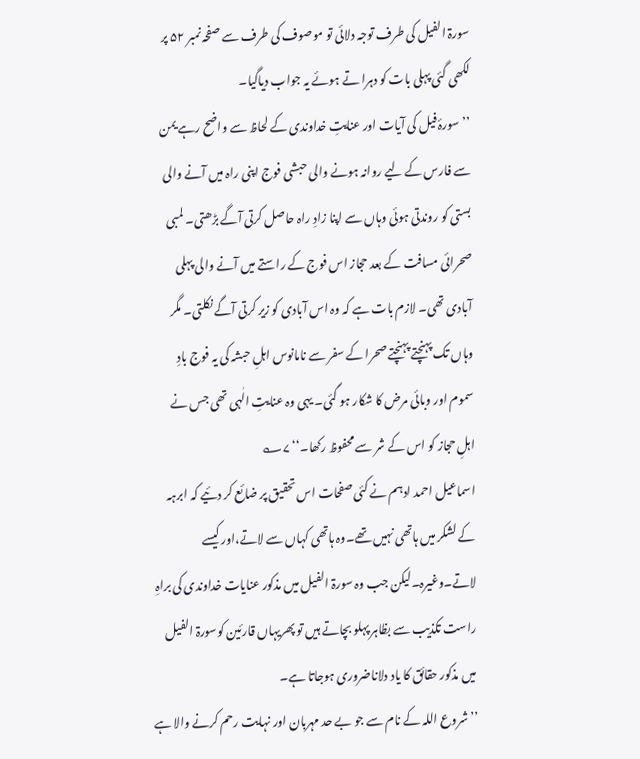سورۃ الفیل کی طرف توجہ دلائی تو موصوف کی طرف سے صفحہ نمبر ۵۲ پر لکھی گئی پہلی بات کو دہرا تے ہوئے یہ جواب دیاگیا۔
’’سورۂ فیل کی آیات اور عنایتِ خداوندی کے لحاظ سے واضح رہے یمن سے فارس کے لیے روانہ ہونے والی حبشی فوج اپنی راہ میں آنے والی بستی کو روندتی ہوئی وہاں سے اپنا زادِ راہ حاصل کرتی آگے بڑھتی۔ لمبی صحرائی مسافت کے بعد حجاز اس فوج کے راستے میں آنے والی پہلی آبادی تھی۔ لازم بات ہے کہ وہ اس آبادی کو زیر کرتی آگے نکلتی۔ مگر وہاں تک پہنچتے پہنچتے صحرا کے سفر سے نامانوس اہلِ حبشہ کی یہ فوج بادِ سموم اور وبائی مرض کا شکار ہو گئی۔ یہی وہ عنایتِ الٰہی تھی جس نے اہلِ حجاز کو اس کے شر سے محفوظ رکھا۔‘‘ ۷؎
اسماعیل احمد ادہم نے کئی صفحات اس تحقیق پر ضائع کر دئیے کہ ابرہہ کے لشکر میں ہاتھی نہیں تھے۔وہ ہاتھی کہاں سے لاتے،اور کیسے لاتے۔وغیرہ۔لیکن جب وہ سورۃ الفیل میں مذکور عنایات خداوندی کی براہِ راست تکذیب سے بظاہر پہلو بچاتے ہیں تو پھریہاں قارئین کوسورۃ الفیل میں مذکور حقائق کا یاد دلاناضروری ہوجاتا ہے۔
’’شروع اللہ کے نام سے جو بے حد مہربان اور نہایت رحم کرنے والا ہے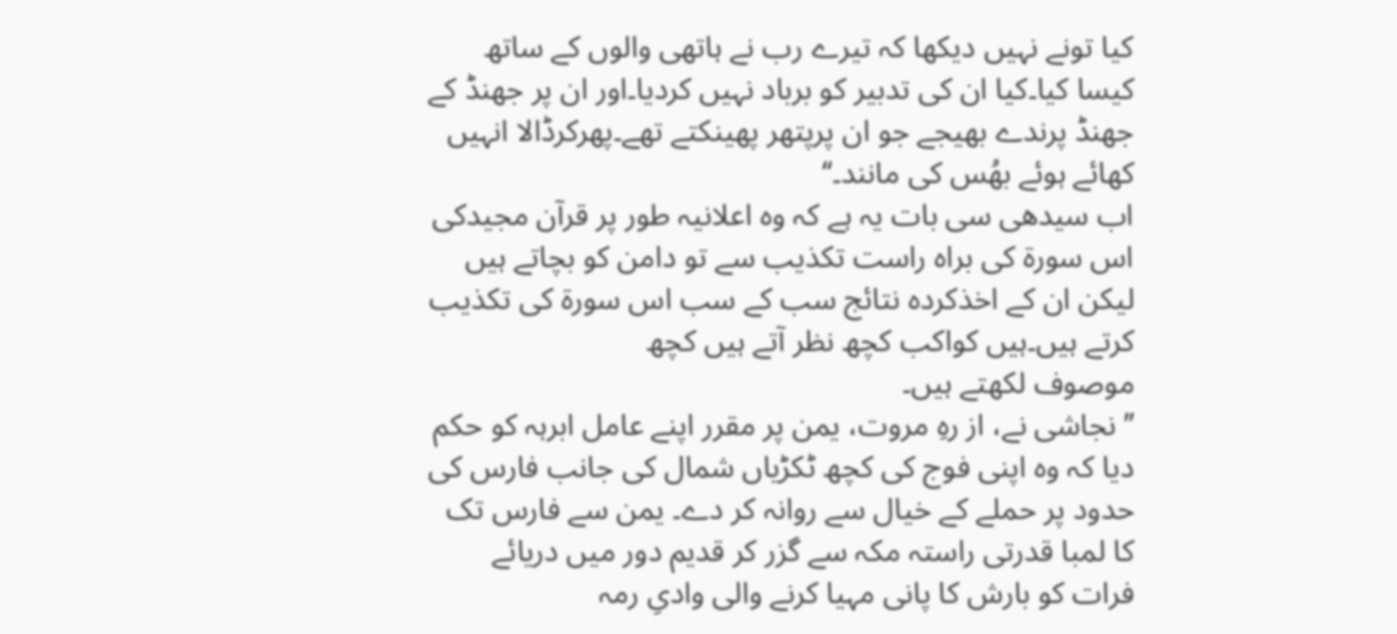کیا تونے نہیں دیکھا کہ تیرے رب نے ہاتھی والوں کے ساتھ کیسا کیا۔کیا ان کی تدبیر کو برباد نہیں کردیا۔اور ان پر جھنڈ کے جھنڈ پرندے بھیجے جو ان پرپتھر پھینکتے تھے۔پھرکرڈالا انہیں کھائے ہوئے بھُس کی مانند۔‘‘
اب سیدھی سی بات یہ ہے کہ وہ اعلانیہ طور پر قرآن مجیدکی اس سورۃ کی براہ راست تکذیب سے تو دامن کو بچاتے ہیں لیکن ان کے اخذکردہ نتائج سب کے سب اس سورۃ کی تکذیب کرتے ہیں۔ہیں کواکب کچھ نظر آتے ہیں کچھ
موصوف لکھتے ہیں۔
’’ نجاشی نے، از رہِ مروت، یمن پر مقرر اپنے عامل ابرہہ کو حکم دیا کہ وہ اپنی فوج کی کچھ ٹکڑیاں شمال کی جانب فارس کی حدود پر حملے کے خیال سے روانہ کر دے۔ یمن سے فارس تک کا لمبا قدرتی راستہ مکہ سے گزر کر قدیم دور میں دریائے فرات کو بارش کا پانی مہیا کرنے والی وادیِ رمہ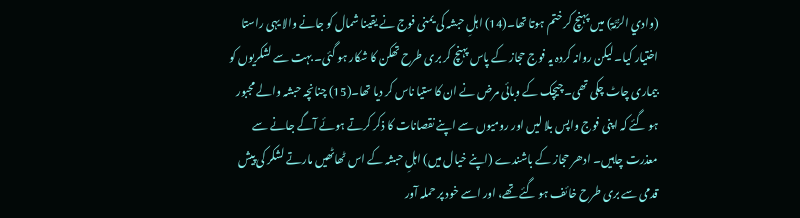(وادي الرُّمَّۃ) میں پہنچ کر ختم ہوتا تھا۔(14) اہلِ حبشہ کی یمنی فوج نے یقینا شمال کو جانے والا یہی راستا اختیار کیا۔ لیکن روانہ کردہ یہ فوج حجاز کے پاس پہنچ کر بری طرح تھکن کا شکار ہو گئی۔ بہت سے لشکریوں کو بیماری چاٹ چکی تھی۔ چیچک کے وبائی مرض نے ان کا ستیا ناس کر دیا تھا۔(15) چنانچہ حبشہ والے مجبور ہو گئے کہ اپنی فوج واپس بلا لیں اور رومیوں سے اپنے نقصانات کا ذکر کرتے ہوئے آگے جانے سے معذرت چاہیں۔ ادھر حجاز کے باشندے (اپنے خیال میں) اہلِ حبشہ کے اس ٹھاٹھیں مارتے لشکر کی پیش قدمی سے بری طرح خائف ہو گئے تھے، اور اسے خود پر حملہ آور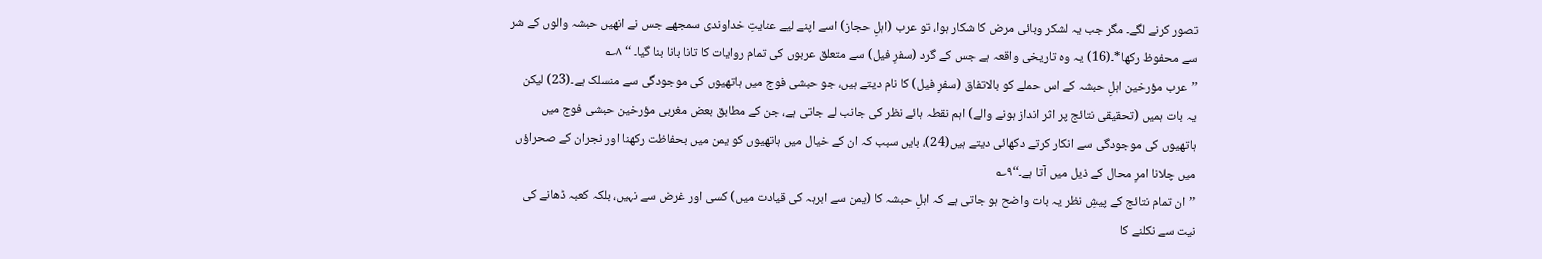تصور کرنے لگے۔ مگر جب یہ لشکر وبائی مرض کا شکار ہوا، تو عرب (اہلِ حجاز) اسے اپنے لیے عنایتِ خداوندی سمجھے جس نے انھیں حبشہ والوں کے شر سے محفوظ رکھا*۔(16) یہ وہ تاریخی واقعہ ہے جس کے گرد (سفرِ فیل) سے متعلق عربوں کی تمام روایات کا تانا بانا بنا گیا۔ ‘‘ ۸؎
’’عرب مؤرخین اہلِ حبشہ کے اس حملے کو بالاتفاق (سفرِ فیل) کا نام دیتے ہیں، جو حبشی فوج میں ہاتھیوں کی موجودگی سے منسلک ہے۔(23) لیکن یہ بات ہمیں (تحقیقی نتائج پر اثر انداز ہونے والے) اہم نقطہ ہائے نظر کی جانب لے جاتی ہے، جن کے مطابق بعض مغربی مؤرخین حبشی فوج میں ہاتھیوں کی موجودگی سے انکار کرتے دکھائی دیتے ہیں(24)، بایں سبب کہ ان کے خیال میں ہاتھیوں کو یمن میں بحفاظت رکھنا اور نجران کے صحراؤں میں چلانا امرِ محال کے ذیل میں آتا ہے۔‘‘۹؎
’’ان تمام نتائج کے پیشِ نظر یہ بات واضح ہو جاتی ہے کہ اہلِ حبشہ کا (یمن سے ابرہہ کی قیادت میں) کسی اور غرض سے نہیں، بلکہ کعبہ ڈھانے کی نیت سے نکلنے کا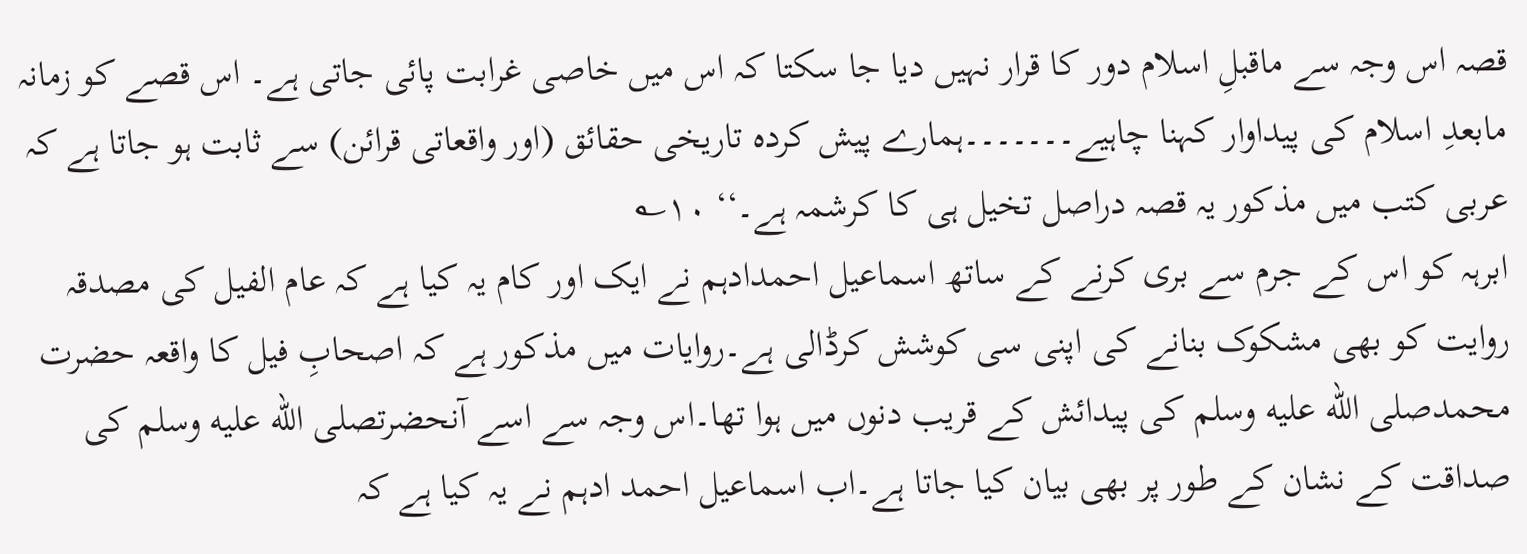قصہ اس وجہ سے ماقبلِ اسلام دور کا قرار نہیں دیا جا سکتا کہ اس میں خاصی غرابت پائی جاتی ہے۔ اس قصے کو زمانہ مابعدِ اسلام کی پیداوار کہنا چاہیے۔۔۔۔۔۔۔ہمارے پیش کردہ تاریخی حقائق (اور واقعاتی قرائن) سے ثابت ہو جاتا ہے کہ عربی کتب میں مذکور یہ قصہ دراصل تخیل ہی کا کرشمہ ہے۔‘‘ ۱۰؎
ابرہہ کو اس کے جرم سے بری کرنے کے ساتھ اسماعیل احمدادہم نے ایک اور کام یہ کیا ہے کہ عام الفیل کی مصدقہ روایت کو بھی مشکوک بنانے کی اپنی سی کوشش کرڈالی ہے۔روایات میں مذکور ہے کہ اصحابِ فیل کا واقعہ حضرت محمدصلى الله عليه وسلم کی پیدائش کے قریب دنوں میں ہوا تھا۔اس وجہ سے اسے آنحضرتصلى الله عليه وسلم کی صداقت کے نشان کے طور پر بھی بیان کیا جاتا ہے۔اب اسماعیل احمد ادہم نے یہ کیا ہے کہ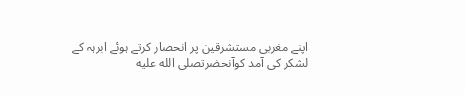اپنے مغربی مستشرقین پر انحصار کرتے ہوئے ابرہہ کے لشکر کی آمد کوآنحضرتصلى الله عليه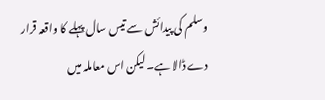وسلم کی پیدائش سے تیس سال پہلے کا واقعہ قرار دے ڈالا ہے۔ لیکن اس معاملہ میں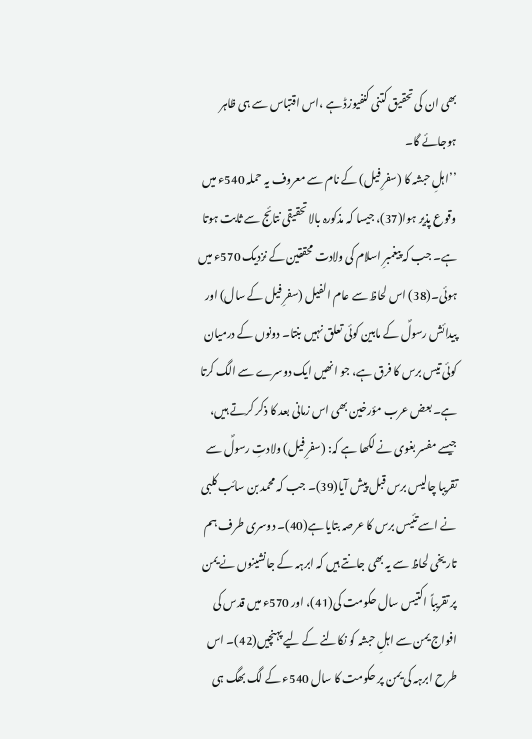بھی ان کی تحقیق کتنی کنفیوزڈ ہے ،اس اقتباس سے ہی ظاہر ہوجائے گا۔
’’اہلِ حبشہ کا (سفرِ فیل) کے نام سے معروف یہ حملہ 540ء میں وقوع پذیر ہوا(37)، جیسا کہ مذکورہ بالا تحقیقی نتائج سے ثابت ہوتا ہے۔ جب کہ پیغمبرِ اسلام کی ولادت محققین کے نزدیک 570ء میں ہوئی۔(38) اس لحاظ سے عام الفیل (سفرِ فیل کے سال) اور پیدائش رسولؐ کے مابین کوئی تعلق نہیں بنتا۔ دونوں کے درمیان کوئی تیس برس کا فرق ہے، جو انھیں ایک دوسرے سے الگ کرتا ہے۔ بعض عرب مؤرخین بھی اس زمانی بعد کا ذکر کرتے ہیں، جیسے مفسر بغوی نے لکھا ہے کہ: (سفرِ فیل) ولادتِ رسولؐ سے تقریبا چالیس برس قبل پیش آیا(39)۔ جب کہ محمد بن سائب کلبی نے اسے تئیس برس کا عرصہ بتایا ہے(40)۔ دوسری طرف ہم تاریخی لحاظ سے یہ بھی جانتے ہیں کہ ابرہہ کے جانشینوں نے یمن پر تقریباً اکتیس سال حکومت کی(41)، اور 570ء میں قدس کی افواج یمن سے اہلِ حبشہ کو نکالنے کے لیے پہنچیں(42)۔ اس طرح ابرہہ کی یمن پر حکومت کا سال 540ء کے لگ بھگ ہی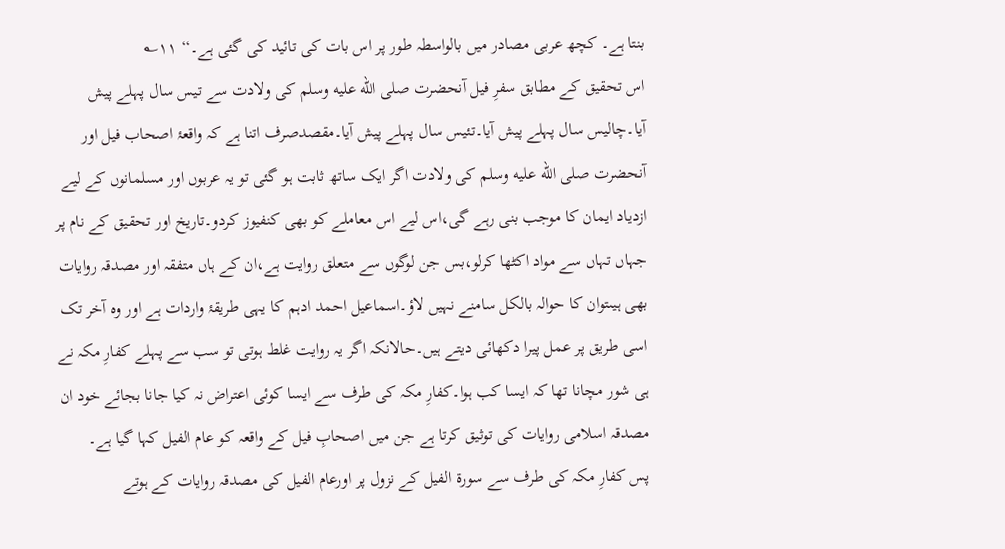بنتا ہے۔ کچھ عربی مصادر میں بالواسطہ طور پر اس بات کی تائید کی گئی ہے۔‘‘ ۱۱؎
اس تحقیق کے مطابق سفرِ فیل آنحضرت صلى الله عليه وسلم کی ولادت سے تیس سال پہلے پیش آیا۔چالیس سال پہلے پیش آیا۔تئیس سال پہلے پیش آیا۔مقصدصرف اتنا ہے کہ واقعۂ اصحاب فیل اور آنحضرت صلى الله عليه وسلم کی ولادت اگر ایک ساتھ ثابت ہو گئی تو یہ عربوں اور مسلمانوں کے لیے ازدیاد ایمان کا موجب بنی رہے گی،اس لیے اس معاملے کو بھی کنفیوز کردو۔تاریخ اور تحقیق کے نام پر جہاں تہاں سے مواد اکٹھا کرلو،بس جن لوگوں سے متعلق روایت ہے،ان کے ہاں متفقہ اور مصدقہ روایات بھی ہیںتوان کا حوالہ بالکل سامنے نہیں لاؤ۔اسماعیل احمد ادہم کا یہی طریقۂ واردات ہے اور وہ آخر تک اسی طریق پر عمل پیرا دکھائی دیتے ہیں۔حالانکہ اگر یہ روایت غلط ہوتی تو سب سے پہلے کفارِ مکہ نے ہی شور مچانا تھا کہ ایسا کب ہوا۔کفارِ مکہ کی طرف سے ایسا کوئی اعتراض نہ کیا جانا بجائے خود ان مصدقہ اسلامی روایات کی توثیق کرتا ہے جن میں اصحابِ فیل کے واقعہ کو عام الفیل کہا گیا ہے۔
پس کفارِ مکہ کی طرف سے سورۃ الفیل کے نزول پر اورعام الفیل کی مصدقہ روایات کے ہوتے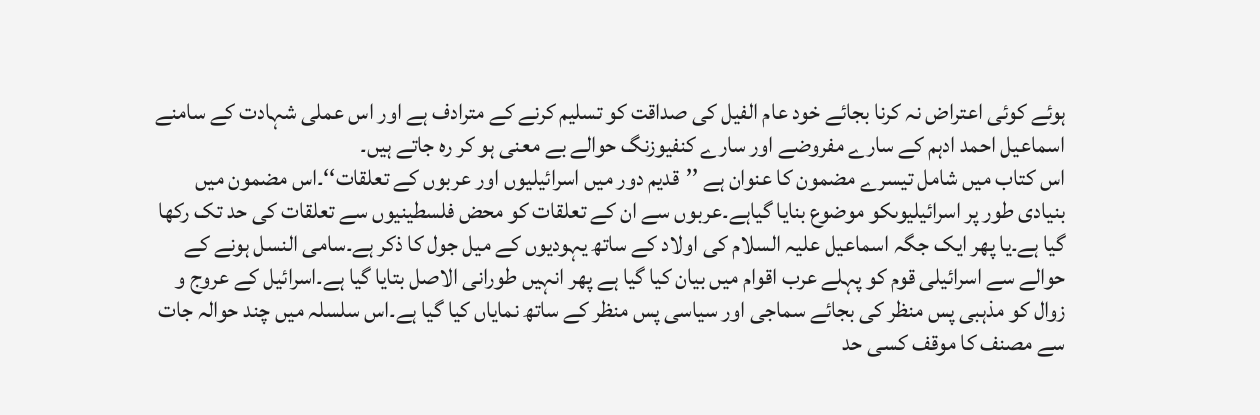ہوئے کوئی اعتراض نہ کرنا بجائے خود عام الفیل کی صداقت کو تسلیم کرنے کے مترادف ہے اور اس عملی شہادت کے سامنے اسماعیل احمد ادہم کے سارے مفروضے اور سارے کنفیوزنگ حوالے بے معنی ہو کر رہ جاتے ہیں۔
اس کتاب میں شامل تیسرے مضمون کا عنوان ہے ’’قدیم دور میں اسرائیلیوں اور عربوں کے تعلقات‘‘۔اس مضمون میں بنیادی طور پر اسرائیلیوںکو موضوع بنایا گیاہے۔عربوں سے ان کے تعلقات کو محض فلسطینیوں سے تعلقات کی حد تک رکھا گیا ہے۔یا پھر ایک جگہ اسماعیل علیہ السلام کی اولاد کے ساتھ یہودیوں کے میل جول کا ذکر ہے۔سامی النسل ہونے کے حوالے سے اسرائیلی قوم کو پہلے عرب اقوام میں بیان کیا گیا ہے پھر انہیں طورانی الاصل بتایا گیا ہے۔اسرائیل کے عروج و زوال کو مذہبی پس منظر کی بجائے سماجی اور سیاسی پس منظر کے ساتھ نمایاں کیا گیا ہے۔اس سلسلہ میں چند حوالہ جات سے مصنف کا موقف کسی حد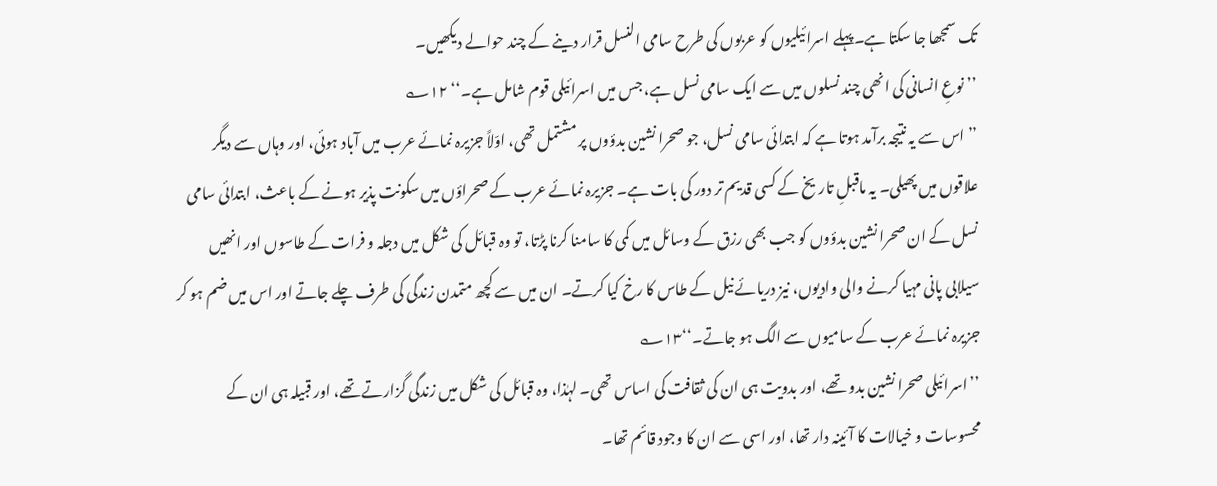تک سمجھا جا سکتا ہے۔پہلے اسرائیلیوں کو عربوں کی طرح سامی النسل قرار دینے کے چند حوالے دیکھیں۔
’’ نوعِ انسانی کی انھی چند نسلوں میں سے ایک سامی نسل ہے، جس میں اسرائیلی قوم شامل ہے۔‘‘ ۱۲؎
’’ اس سے یہ نتیجہ برآمد ہوتا ہے کہ ابتدائی سامی نسل، جو صحرا نشین بدؤوں پر مشتمل تھی، اوّلاً جزیرہ نمائے عرب میں آباد ہوئی، اور وہاں سے دیگر علاقوں میں پھیلی۔ یہ ماقبلِ تاریخ کے کسی قدیم تر دور کی بات ہے۔ جزیرہ نمائے عرب کے صحراؤں میں سکونت پذیر ہونے کے باعث، ابتدائی سامی نسل کے ان صحرا نشین بدؤوں کو جب بھی رزق کے وسائل میں کمی کا سامنا کرنا پڑتا، تو وہ قبائل کی شکل میں دجلہ و فرات کے طاسوں اور انھیں سیلابی پانی مہیا کرنے والی وادیوں، نیز دریائے نیل کے طاس کا رخ کیا کرتے۔ ان میں سے کچھ متمدن زندگی کی طرف چلے جاتے اور اس میں ضم ہو کر جزیرہ نمائے عرب کے سامیوں سے الگ ہو جاتے۔‘‘۱۳؎
’’اسرائیلی صحرا نشین بدو تھے، اور بدویت ہی ان کی ثقافت کی اساس تھی۔ لہٰذا، وہ قبائل کی شکل میں زندگی گزارتے تھے، اور قبیلہ ہی ان کے محسوسات و خیالات کا آئینہ دار تھا، اور اسی سے ان کا وجود قائم تھا۔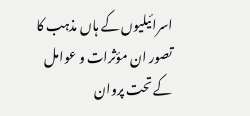اسرائیلیوں کے ہاں مذہب کا تصور ان مؤثرات و عوامل کے تحت پروان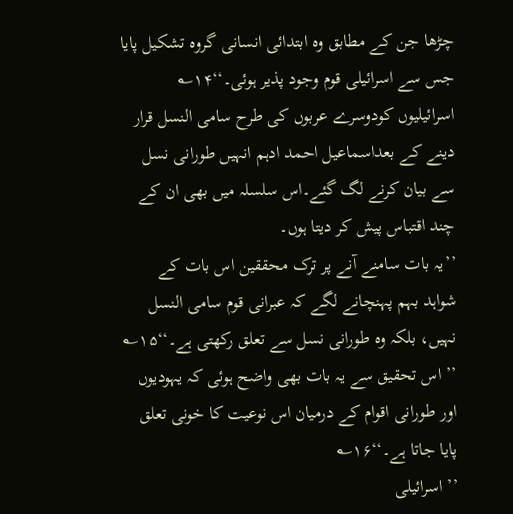چڑھا جن کے مطابق وہ ابتدائی انسانی گروہ تشکیل پایا جس سے اسرائیلی قوم وجود پذیر ہوئی۔‘‘۱۴؎
اسرائیلیوں کودوسرے عربوں کی طرح سامی النسل قرار دینے کے بعداسماعیل احمد ادہم انہیں طورانی نسل سے بیان کرنے لگ گئے۔اس سلسلہ میں بھی ان کے چند اقتباس پیش کر دیتا ہوں۔
’’یہ بات سامنے آنے پر ترک محققین اس بات کے شواہد بہم پہنچانے لگے کہ عبرانی قوم سامی النسل نہیں، بلکہ وہ طورانی نسل سے تعلق رکھتی ہے۔‘‘۱۵؎
’’ اس تحقیق سے یہ بات بھی واضح ہوئی کہ یہودیوں اور طورانی اقوام کے درمیان اس نوعیت کا خونی تعلق پایا جاتا ہے۔‘‘۱۶؎
’’ اسرائیلی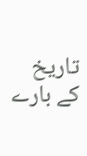تاریخ کے بارے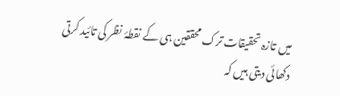میں تازہ تحقیقات ترک محققین ہی کے نقطۂ نظر کی تائید کرتی دکھائی دیتی ہیں کہ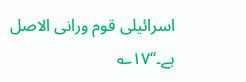اسرائیلی قوم ورانی الاصل ہے۔‘‘۱۷؎